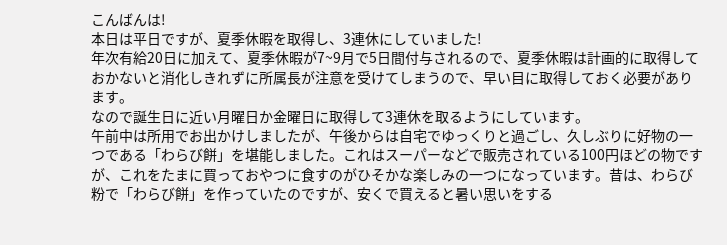こんばんは!
本日は平日ですが、夏季休暇を取得し、3連休にしていました!
年次有給20日に加えて、夏季休暇が7~9月で5日間付与されるので、夏季休暇は計画的に取得しておかないと消化しきれずに所属長が注意を受けてしまうので、早い目に取得しておく必要があります。
なので誕生日に近い月曜日か金曜日に取得して3連休を取るようにしています。
午前中は所用でお出かけしましたが、午後からは自宅でゆっくりと過ごし、久しぶりに好物の一つである「わらび餅」を堪能しました。これはスーパーなどで販売されている100円ほどの物ですが、これをたまに買っておやつに食すのがひそかな楽しみの一つになっています。昔は、わらび粉で「わらび餅」を作っていたのですが、安くで買えると暑い思いをする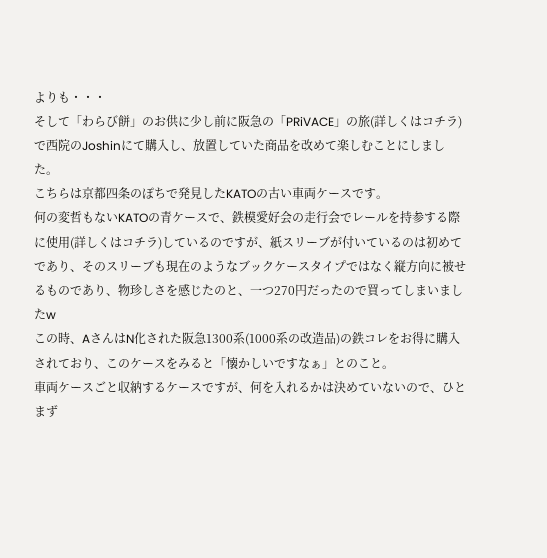よりも・・・
そして「わらび餅」のお供に少し前に阪急の「PRiVACE」の旅(詳しくはコチラ)で西院のJoshinにて購入し、放置していた商品を改めて楽しむことにしました。
こちらは京都四条のぽちで発見したKATOの古い車両ケースです。
何の変哲もないKATOの青ケースで、鉄模愛好会の走行会でレールを持参する際に使用(詳しくはコチラ)しているのですが、紙スリーブが付いているのは初めてであり、そのスリーブも現在のようなブックケースタイプではなく縦方向に被せるものであり、物珍しさを感じたのと、一つ270円だったので買ってしまいましたw
この時、AさんはN化された阪急1300系(1000系の改造品)の鉄コレをお得に購入されており、このケースをみると「懐かしいですなぁ」とのこと。
車両ケースごと収納するケースですが、何を入れるかは決めていないので、ひとまず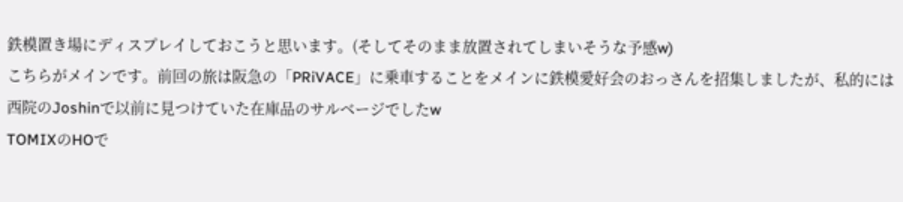鉄模置き場にディスプレイしておこうと思います。(そしてそのまま放置されてしまいそうな予感w)
こちらがメインです。前回の旅は阪急の「PRiVACE」に乗車することをメインに鉄模愛好会のおっさんを招集しましたが、私的には西院のJoshinで以前に見つけていた在庫品のサルベージでしたw
TOMIXのHOで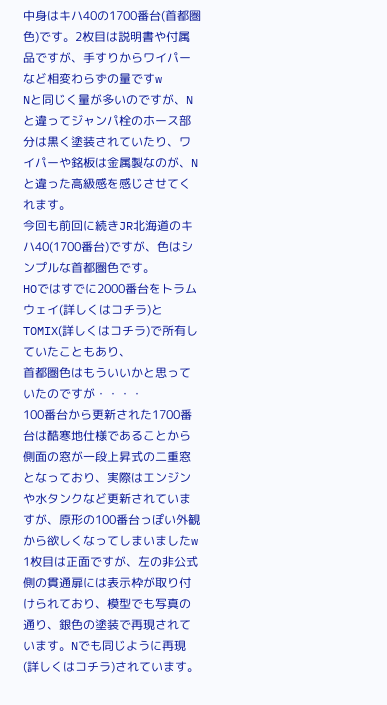中身はキハ40の1700番台(首都圏色)です。2枚目は説明書や付属品ですが、手すりからワイパーなど相変わらずの量ですw
Nと同じく量が多いのですが、Nと違ってジャンパ栓のホース部分は黒く塗装されていたり、ワイパーや銘板は金属製なのが、Nと違った高級感を感じさせてくれます。
今回も前回に続きJR北海道のキハ40(1700番台)ですが、色はシンプルな首都圏色です。
HOではすでに2000番台をトラムウェイ(詳しくはコチラ)とTOMIX(詳しくはコチラ)で所有していたこともあり、
首都圏色はもういいかと思っていたのですが・・・・
100番台から更新された1700番台は酷寒地仕様であることから側面の窓が一段上昇式の二重窓となっており、実際はエンジンや水タンクなど更新されていますが、原形の100番台っぽい外観から欲しくなってしまいましたw
1枚目は正面ですが、左の非公式側の貫通扉には表示枠が取り付けられており、模型でも写真の通り、銀色の塗装で再現されています。Nでも同じように再現(詳しくはコチラ)されています。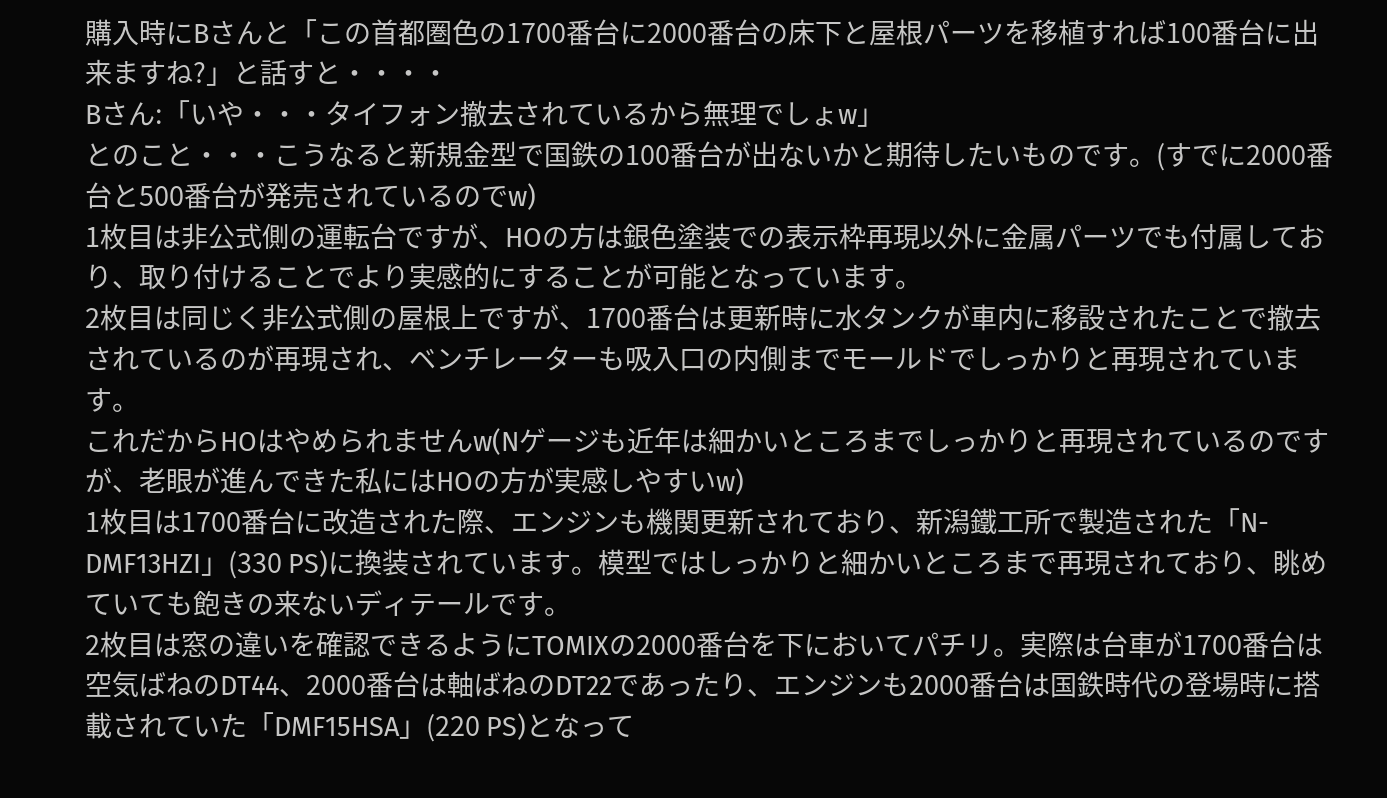購入時にBさんと「この首都圏色の1700番台に2000番台の床下と屋根パーツを移植すれば100番台に出来ますね?」と話すと・・・・
Bさん:「いや・・・タイフォン撤去されているから無理でしょw」
とのこと・・・こうなると新規金型で国鉄の100番台が出ないかと期待したいものです。(すでに2000番台と500番台が発売されているのでw)
1枚目は非公式側の運転台ですが、HOの方は銀色塗装での表示枠再現以外に金属パーツでも付属しており、取り付けることでより実感的にすることが可能となっています。
2枚目は同じく非公式側の屋根上ですが、1700番台は更新時に水タンクが車内に移設されたことで撤去されているのが再現され、ベンチレーターも吸入口の内側までモールドでしっかりと再現されています。
これだからHOはやめられませんw(Nゲージも近年は細かいところまでしっかりと再現されているのですが、老眼が進んできた私にはHOの方が実感しやすいw)
1枚目は1700番台に改造された際、エンジンも機関更新されており、新潟鐵工所で製造された「N-DMF13HZI」(330 PS)に換装されています。模型ではしっかりと細かいところまで再現されており、眺めていても飽きの来ないディテールです。
2枚目は窓の違いを確認できるようにTOMIXの2000番台を下においてパチリ。実際は台車が1700番台は空気ばねのDT44、2000番台は軸ばねのDT22であったり、エンジンも2000番台は国鉄時代の登場時に搭載されていた「DMF15HSA」(220 PS)となって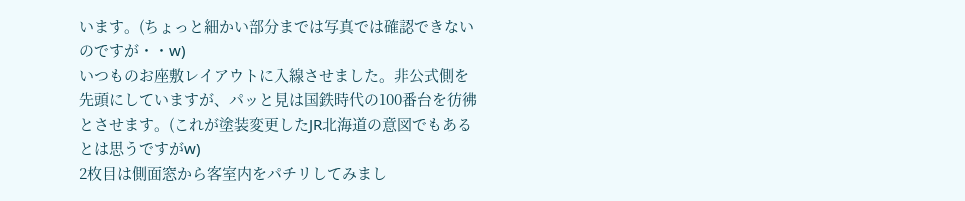います。(ちょっと細かい部分までは写真では確認できないのですが・・w)
いつものお座敷レイアウトに入線させました。非公式側を先頭にしていますが、パッと見は国鉄時代の100番台を彷彿とさせます。(これが塗装変更したJR北海道の意図でもあるとは思うですがw)
2枚目は側面窓から客室内をパチリしてみまし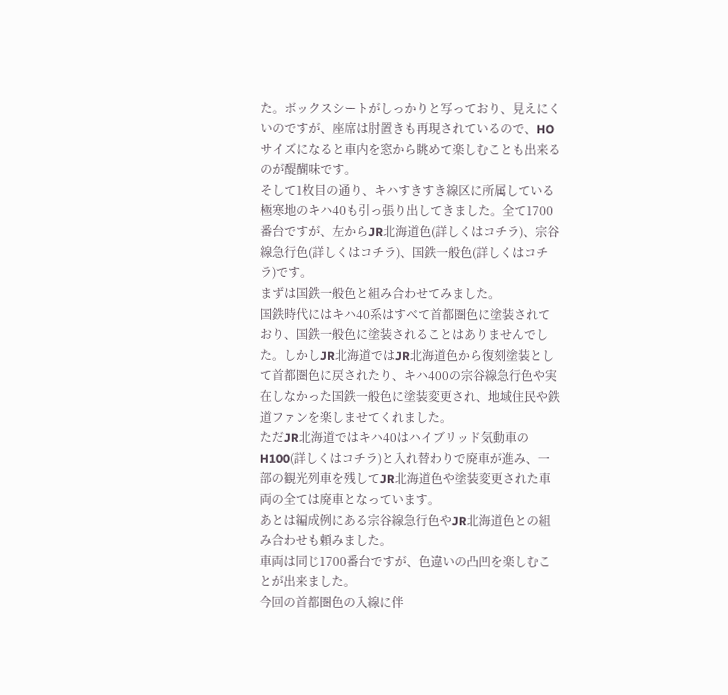た。ボックスシートがしっかりと写っており、見えにくいのですが、座席は肘置きも再現されているので、HOサイズになると車内を窓から眺めて楽しむことも出来るのが醍醐味です。
そして1枚目の通り、キハすきすき線区に所属している極寒地のキハ40も引っ張り出してきました。全て1700番台ですが、左からJR北海道色(詳しくはコチラ)、宗谷線急行色(詳しくはコチラ)、国鉄一般色(詳しくはコチラ)です。
まずは国鉄一般色と組み合わせてみました。
国鉄時代にはキハ40系はすべて首都圏色に塗装されており、国鉄一般色に塗装されることはありませんでした。しかしJR北海道ではJR北海道色から復刻塗装として首都圏色に戻されたり、キハ400の宗谷線急行色や実在しなかった国鉄一般色に塗装変更され、地域住民や鉄道ファンを楽しませてくれました。
ただJR北海道ではキハ40はハイブリッド気動車のH100(詳しくはコチラ)と入れ替わりで廃車が進み、一部の観光列車を残してJR北海道色や塗装変更された車両の全ては廃車となっています。
あとは編成例にある宗谷線急行色やJR北海道色との組み合わせも頼みました。
車両は同じ1700番台ですが、色違いの凸凹を楽しむことが出来ました。
今回の首都圏色の入線に伴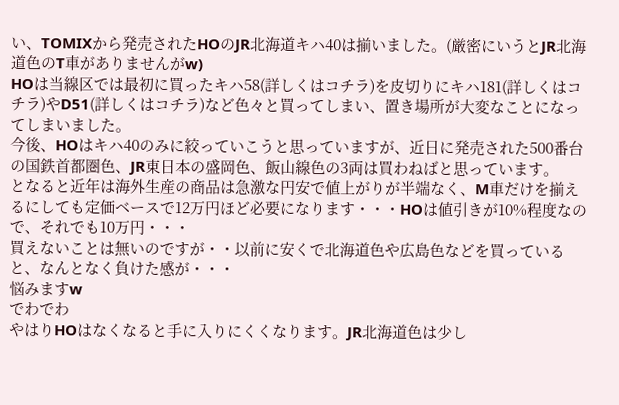い、TOMIXから発売されたHOのJR北海道キハ40は揃いました。(厳密にいうとJR北海道色のT車がありませんがw)
HOは当線区では最初に買ったキハ58(詳しくはコチラ)を皮切りにキハ181(詳しくはコチラ)やD51(詳しくはコチラ)など色々と買ってしまい、置き場所が大変なことになってしまいました。
今後、HOはキハ40のみに絞っていこうと思っていますが、近日に発売された500番台の国鉄首都圏色、JR東日本の盛岡色、飯山線色の3両は買わねばと思っています。
となると近年は海外生産の商品は急激な円安で値上がりが半端なく、M車だけを揃えるにしても定価ベースで12万円ほど必要になります・・・HOは値引きが10%程度なので、それでも10万円・・・
買えないことは無いのですが・・以前に安くで北海道色や広島色などを買っていると、なんとなく負けた感が・・・
悩みますw
でわでわ
やはりHOはなくなると手に入りにくくなります。JR北海道色は少し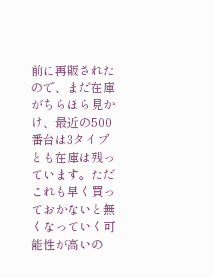前に再販されたので、まだ在庫がちらほら見かけ、最近の500番台は3タイプとも在庫は残っています。ただこれも早く買っておかないと無くなっていく可能性が高いの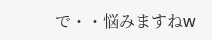で・・悩みますねw